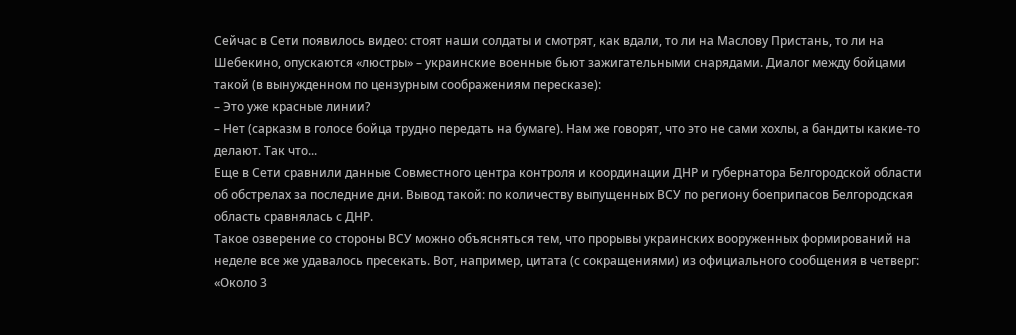Сейчас в Сети появилось видео: стоят наши солдаты и смотрят, как вдали, то ли на Маслову Пристань, то ли на Шебекино, опускаются «люстры» – украинские военные бьют зажигательными снарядами. Диалог между бойцами такой (в вынужденном по цензурным соображениям пересказе):
– Это уже красные линии?
– Нет (сарказм в голосе бойца трудно передать на бумаге). Нам же говорят, что это не сами хохлы, а бандиты какие-то делают. Так что...
Еще в Сети сравнили данные Совместного центра контроля и координации ДНР и губернатора Белгородской области об обстрелах за последние дни. Вывод такой: по количеству выпущенных ВСУ по региону боеприпасов Белгородская область сравнялась с ДНР.
Такое озверение со стороны ВСУ можно объясняться тем, что прорывы украинских вооруженных формирований на неделе все же удавалось пресекать. Вот, например, цитата (с сокращениями) из официального сообщения в четверг: «Около 3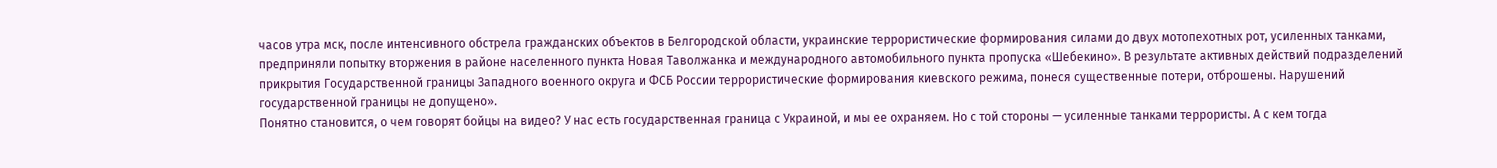часов утра мск, после интенсивного обстрела гражданских объектов в Белгородской области, украинские террористические формирования силами до двух мотопехотных рот, усиленных танками, предприняли попытку вторжения в районе населенного пункта Новая Таволжанка и международного автомобильного пункта пропуска «Шебекино». В результате активных действий подразделений прикрытия Государственной границы Западного военного округа и ФСБ России террористические формирования киевского режима, понеся существенные потери, отброшены. Нарушений государственной границы не допущено».
Понятно становится, о чем говорят бойцы на видео? У нас есть государственная граница с Украиной, и мы ее охраняем. Но с той стороны — усиленные танками террористы. А с кем тогда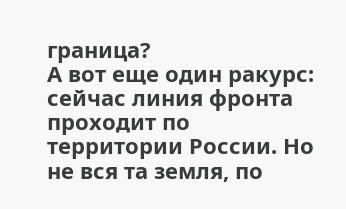граница?
А вот еще один ракурс: сейчас линия фронта проходит по территории России. Но не вся та земля, по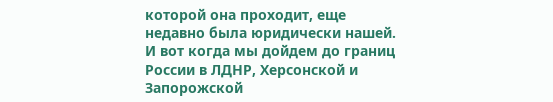которой она проходит, еще недавно была юридически нашей. И вот когда мы дойдем до границ России в ЛДНР, Херсонской и Запорожской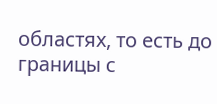областях, то есть до границы с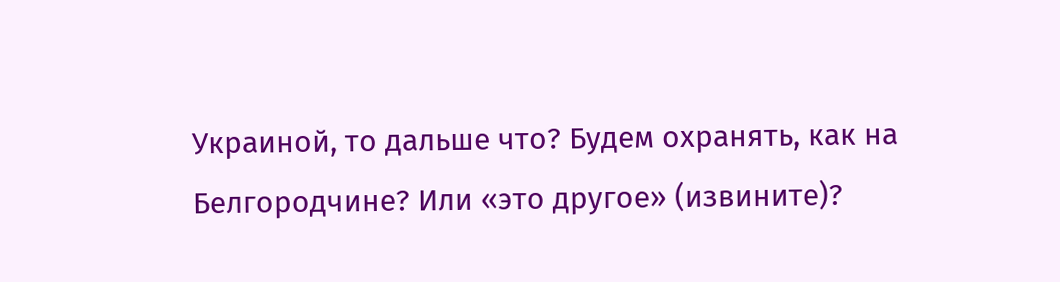Украиной, то дальше что? Будем охранять, как на Белгородчине? Или «это другое» (извините)?